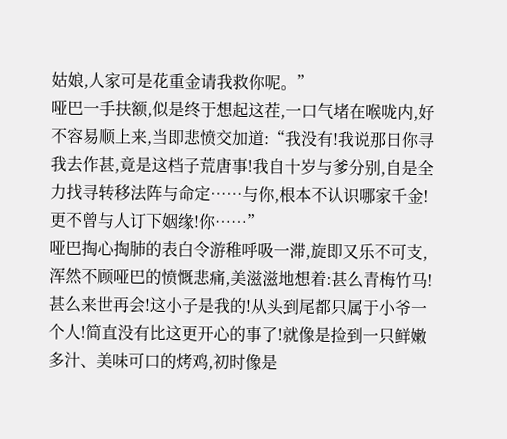姑娘,人家可是花重金请我救你呢。”
哑巴一手扶额,似是终于想起这茬,一口气堵在喉咙内,好不容易顺上来,当即悲愤交加道:“我没有!我说那日你寻我去作甚,竟是这档子荒唐事!我自十岁与爹分别,自是全力找寻转移法阵与命定……与你,根本不认识哪家千金!更不曾与人订下姻缘!你……”
哑巴掏心掏肺的表白令游稚呼吸一滞,旋即又乐不可支,浑然不顾哑巴的愤慨悲痛,美滋滋地想着:甚么青梅竹马!甚么来世再会!这小子是我的!从头到尾都只属于小爷一个人!简直没有比这更开心的事了!就像是捡到一只鲜嫩多汁、美味可口的烤鸡,初时像是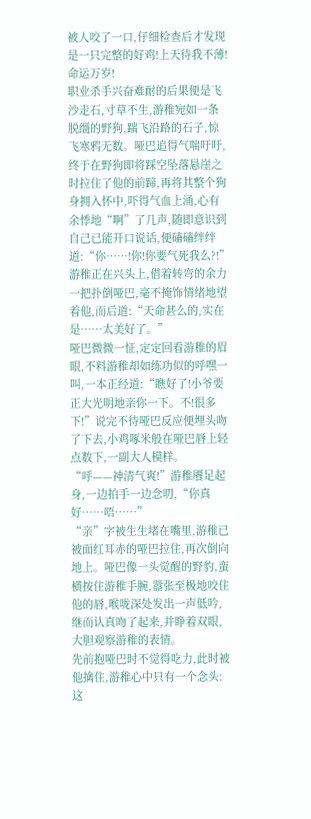被人咬了一口,仔细检查后才发现是一只完整的好鸡!上天待我不薄!命运万岁!
职业杀手兴奋难耐的后果便是飞沙走石,寸草不生,游稚宛如一条脱缰的野狗,踹飞沿路的石子,惊飞寒鸦无数。哑巴追得气喘吁吁,终于在野狗即将踩空坠落悬崖之时拉住了他的前蹄,再将其整个狗身拥入怀中,吓得气血上涌,心有余悸地“啊”了几声,随即意识到自己已能开口说话,便磕磕绊绊道:“你……!你!你要气死我么?!”
游稚正在兴头上,借着转弯的余力一把扑倒哑巴,毫不掩饰情绪地望着他,而后道:“天命甚么的,实在是……太美好了。”
哑巴微微一怔,定定回看游稚的眉眼,不料游稚却如练功似的呼嘿一叫,一本正经道:“瞧好了!小爷要正大光明地亲你一下。不!很多下!”说完不待哑巴反应便埋头吻了下去,小鸡啄米般在哑巴唇上轻点数下,一副大人模样。
“呼——神清气爽!”游稚餍足起身,一边拍手一边念叨,“你真好……唔……”
“亲”字被生生堵在嘴里,游稚已被面红耳赤的哑巴拉住,再次倒向地上。哑巴像一头觉醒的野豹,蛮横按住游稚手腕,嚣张至极地咬住他的唇,喉咙深处发出一声低吟,继而认真吻了起来,并睁着双眼,大胆观察游稚的表情。
先前抱哑巴时不觉得吃力,此时被他擒住,游稚心中只有一个念头:这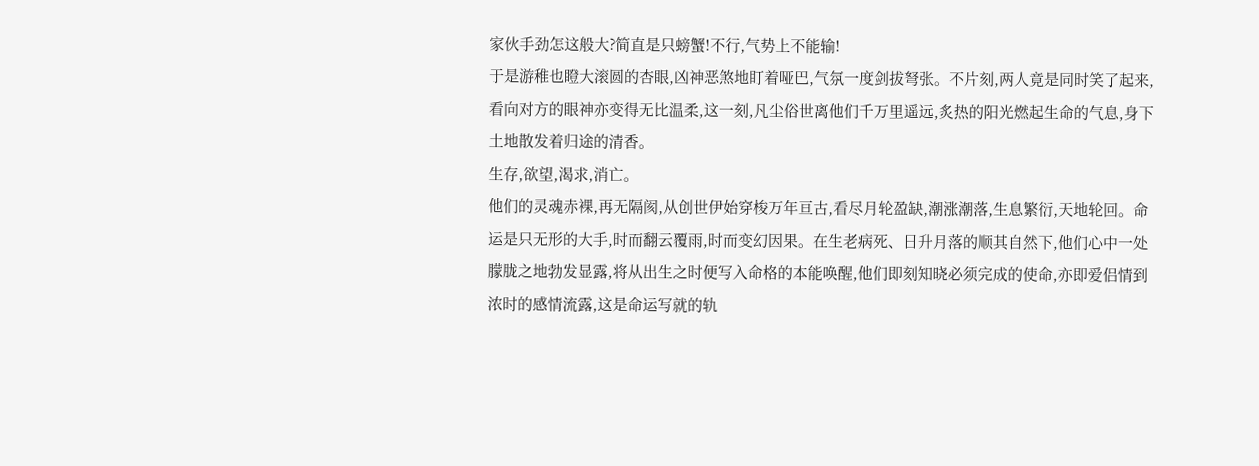家伙手劲怎这般大?简直是只螃蟹!不行,气势上不能输!
于是游稚也瞪大滚圆的杏眼,凶神恶煞地盯着哑巴,气氛一度剑拔弩张。不片刻,两人竟是同时笑了起来,看向对方的眼神亦变得无比温柔,这一刻,凡尘俗世离他们千万里遥远,炙热的阳光燃起生命的气息,身下土地散发着归途的清香。
生存,欲望,渴求,消亡。
他们的灵魂赤裸,再无隔阂,从创世伊始穿梭万年亘古,看尽月轮盈缺,潮涨潮落,生息繁衍,天地轮回。命运是只无形的大手,时而翻云覆雨,时而变幻因果。在生老病死、日升月落的顺其自然下,他们心中一处朦胧之地勃发显露,将从出生之时便写入命格的本能唤醒,他们即刻知晓必须完成的使命,亦即爱侣情到浓时的感情流露,这是命运写就的轨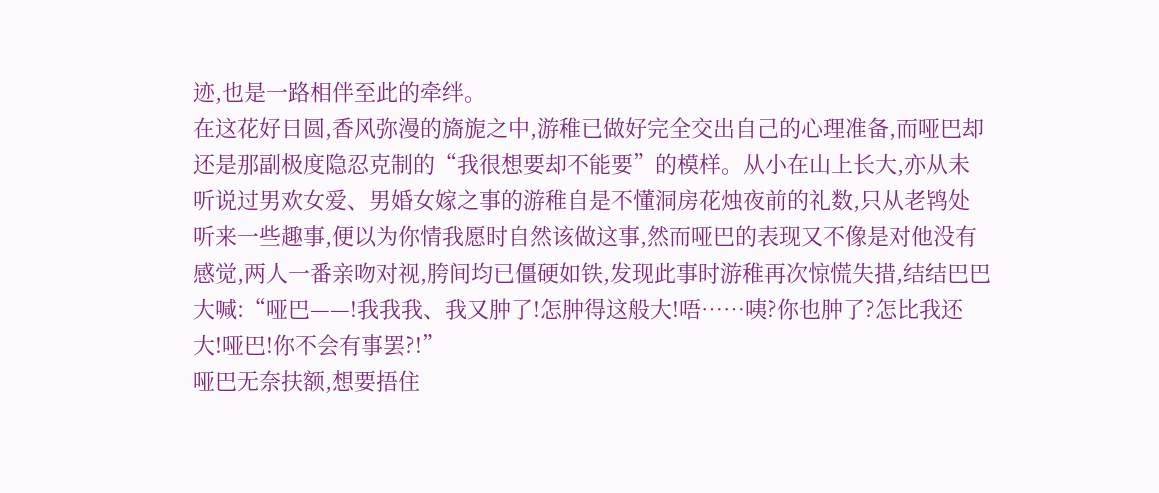迹,也是一路相伴至此的牵绊。
在这花好日圆,香风弥漫的旖旎之中,游稚已做好完全交出自己的心理准备,而哑巴却还是那副极度隐忍克制的“我很想要却不能要”的模样。从小在山上长大,亦从未听说过男欢女爱、男婚女嫁之事的游稚自是不懂洞房花烛夜前的礼数,只从老鸨处听来一些趣事,便以为你情我愿时自然该做这事,然而哑巴的表现又不像是对他没有感觉,两人一番亲吻对视,胯间均已僵硬如铁,发现此事时游稚再次惊慌失措,结结巴巴大喊:“哑巴——!我我我、我又肿了!怎肿得这般大!唔……咦?你也肿了?怎比我还大!哑巴!你不会有事罢?!”
哑巴无奈扶额,想要捂住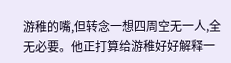游稚的嘴,但转念一想四周空无一人,全无必要。他正打算给游稚好好解释一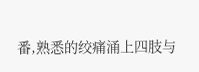番,熟悉的绞痛涌上四肢与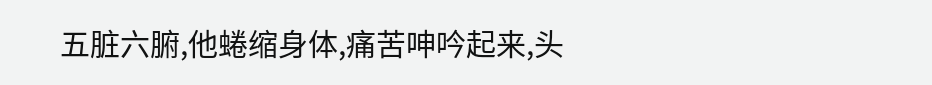五脏六腑,他蜷缩身体,痛苦呻吟起来,头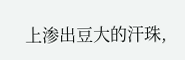上渗出豆大的汗珠,